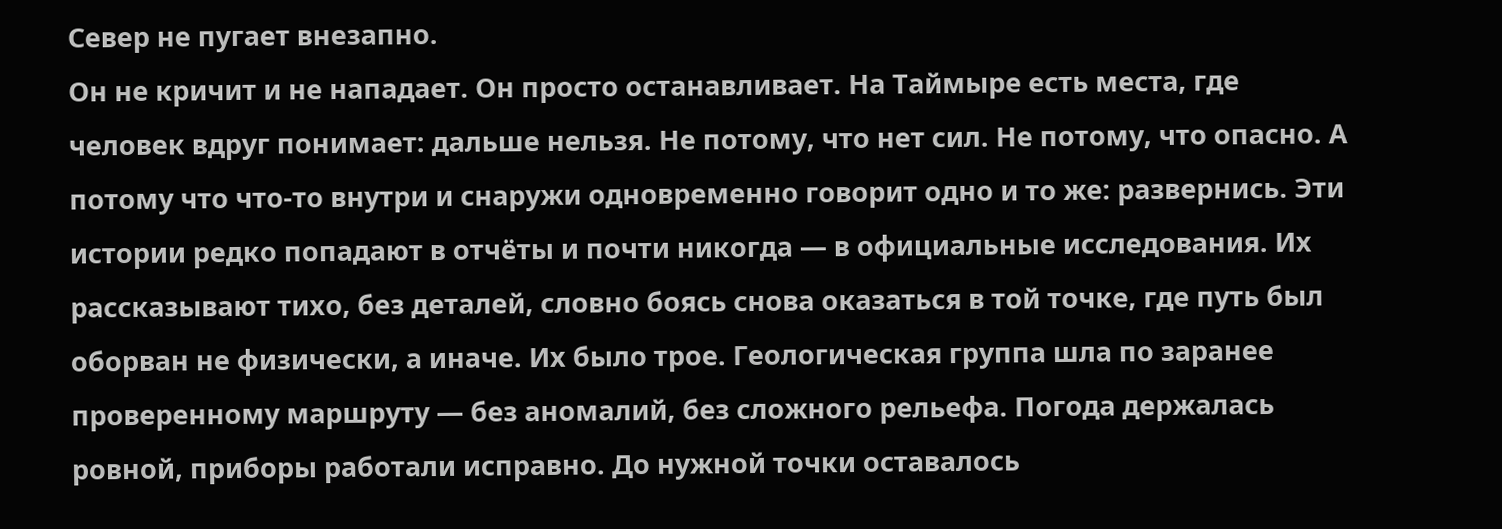Север не пугает внезапно.
Он не кричит и не нападает. Он просто останавливает. На Таймыре есть места, где человек вдруг понимает: дальше нельзя. Не потому, что нет сил. Не потому, что опасно. А потому что что-то внутри и снаружи одновременно говорит одно и то же: развернись. Эти истории редко попадают в отчёты и почти никогда — в официальные исследования. Их рассказывают тихо, без деталей, словно боясь снова оказаться в той точке, где путь был оборван не физически, а иначе. Их было трое. Геологическая группа шла по заранее проверенному маршруту — без аномалий, без сложного рельефа. Погода держалась ровной, приборы работали исправно. До нужной точки оставалось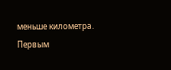меньше километра. Первым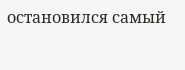остановился самый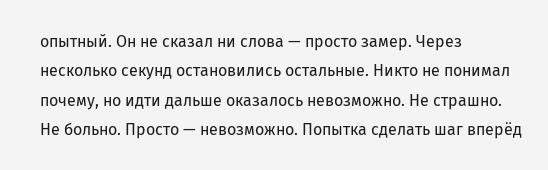опытный. Он не сказал ни слова — просто замер. Через несколько секунд остановились остальные. Никто не понимал почему, но идти дальше оказалось невозможно. Не страшно. Не больно. Просто — невозможно. Попытка сделать шаг вперёд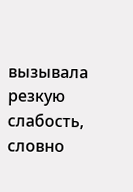вызывала резкую слабость, словно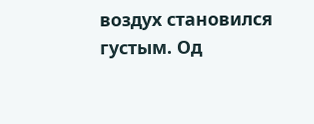воздух становился густым. Од